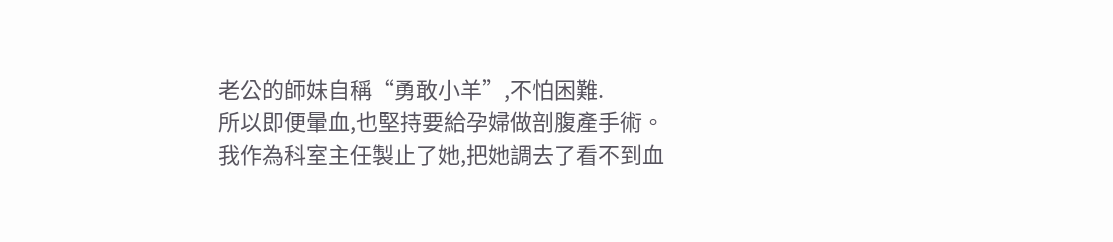老公的師妹自稱“勇敢小羊”,不怕困難.
所以即便暈血,也堅持要給孕婦做剖腹產手術。
我作為科室主任製止了她,把她調去了看不到血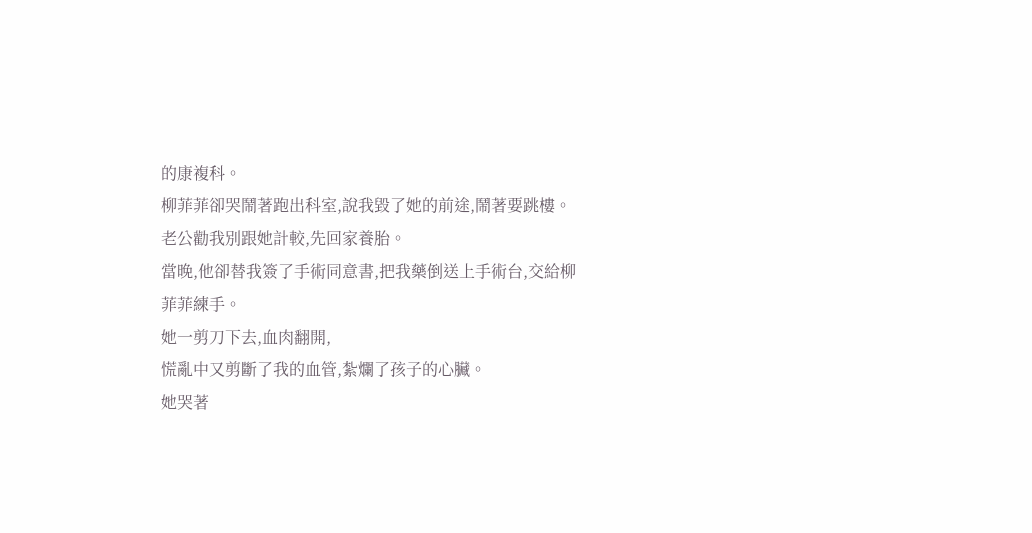的康複科。
柳菲菲卻哭鬧著跑出科室,說我毀了她的前途,鬧著要跳樓。
老公勸我別跟她計較,先回家養胎。
當晚,他卻替我簽了手術同意書,把我藥倒送上手術台,交給柳菲菲練手。
她一剪刀下去,血肉翻開,
慌亂中又剪斷了我的血管,紮爛了孩子的心臟。
她哭著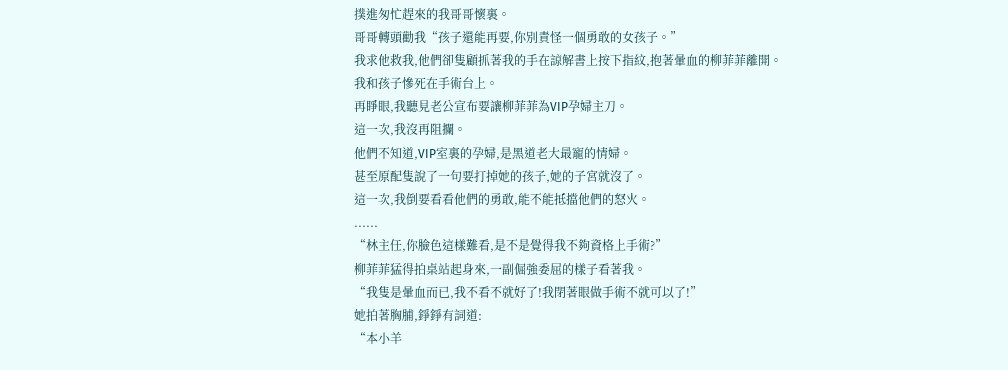撲進匆忙趕來的我哥哥懷裏。
哥哥轉頭勸我“孩子還能再要,你別責怪一個勇敢的女孩子。”
我求他救我,他們卻隻顧抓著我的手在諒解書上按下指紋,抱著暈血的柳菲菲離開。
我和孩子慘死在手術台上。
再睜眼,我聽見老公宣布要讓柳菲菲為VIP孕婦主刀。
這一次,我沒再阻攔。
他們不知道,VIP室裏的孕婦,是黑道老大最寵的情婦。
甚至原配隻說了一句要打掉她的孩子,她的子宮就沒了。
這一次,我倒要看看他們的勇敢,能不能抵擋他們的怒火。
......
“林主任,你臉色這樣難看,是不是覺得我不夠資格上手術?”
柳菲菲猛得拍桌站起身來,一副倔強委屈的樣子看著我。
“我隻是暈血而已,我不看不就好了!我閉著眼做手術不就可以了!”
她拍著胸脯,錚錚有詞道:
“本小羊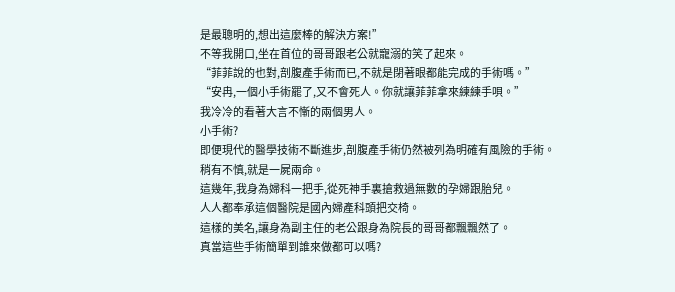是最聰明的,想出這麼棒的解決方案!”
不等我開口,坐在首位的哥哥跟老公就寵溺的笑了起來。
“菲菲說的也對,剖腹產手術而已,不就是閉著眼都能完成的手術嗎。”
“安冉,一個小手術罷了,又不會死人。你就讓菲菲拿來練練手唄。”
我冷冷的看著大言不慚的兩個男人。
小手術?
即便現代的醫學技術不斷進步,剖腹產手術仍然被列為明確有風險的手術。
稍有不慎,就是一屍兩命。
這幾年,我身為婦科一把手,從死神手裏搶救過無數的孕婦跟胎兒。
人人都奉承這個醫院是國內婦產科頭把交椅。
這樣的美名,讓身為副主任的老公跟身為院長的哥哥都飄飄然了。
真當這些手術簡單到誰來做都可以嗎?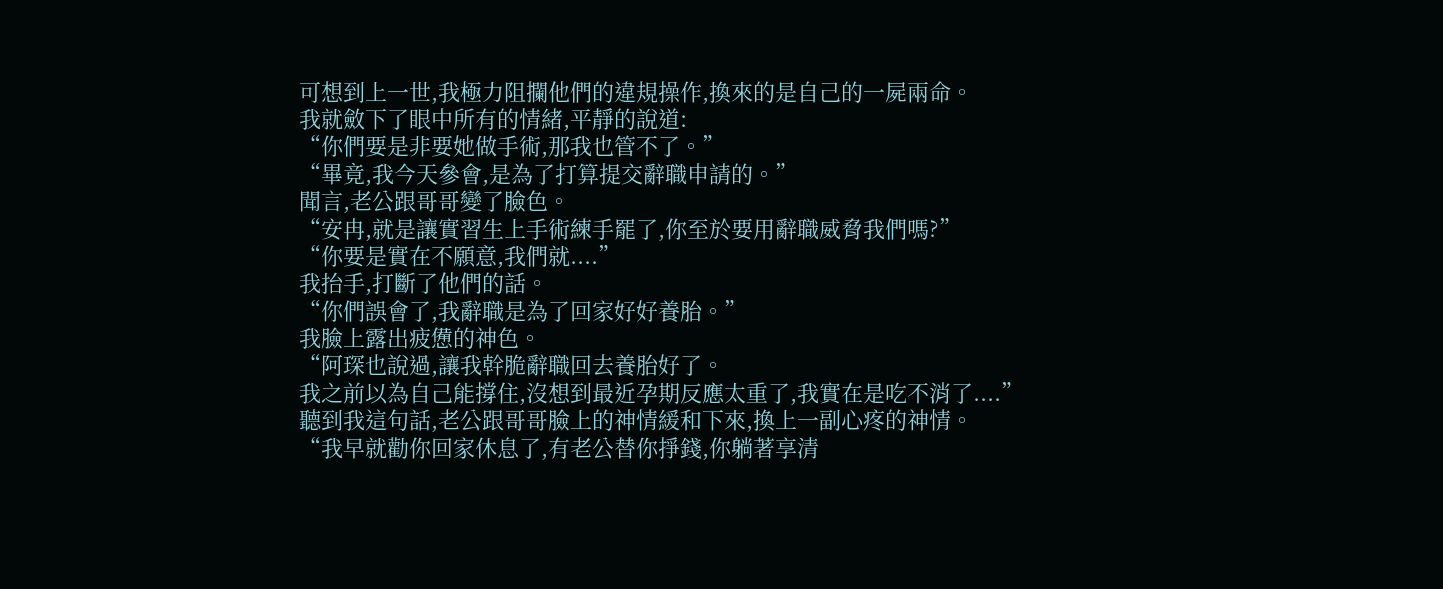可想到上一世,我極力阻攔他們的違規操作,換來的是自己的一屍兩命。
我就斂下了眼中所有的情緒,平靜的說道:
“你們要是非要她做手術,那我也管不了。”
“畢竟,我今天參會,是為了打算提交辭職申請的。”
聞言,老公跟哥哥變了臉色。
“安冉,就是讓實習生上手術練手罷了,你至於要用辭職威脅我們嗎?”
“你要是實在不願意,我們就....”
我抬手,打斷了他們的話。
“你們誤會了,我辭職是為了回家好好養胎。”
我臉上露出疲憊的神色。
“阿琛也說過,讓我幹脆辭職回去養胎好了。
我之前以為自己能撐住,沒想到最近孕期反應太重了,我實在是吃不消了....”
聽到我這句話,老公跟哥哥臉上的神情緩和下來,換上一副心疼的神情。
“我早就勸你回家休息了,有老公替你掙錢,你躺著享清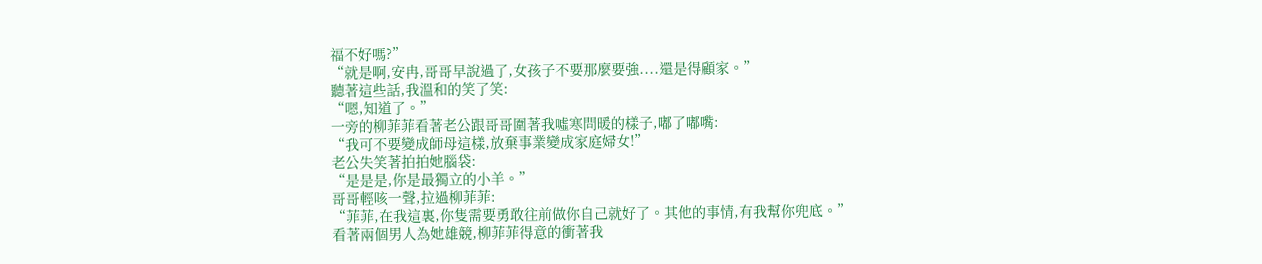福不好嗎?”
“就是啊,安冉,哥哥早說過了,女孩子不要那麼要強....還是得顧家。”
聽著這些話,我溫和的笑了笑:
“嗯,知道了。”
一旁的柳菲菲看著老公跟哥哥圍著我噓寒問暖的樣子,嘟了嘟嘴:
“我可不要變成師母這樣,放棄事業變成家庭婦女!”
老公失笑著拍拍她腦袋:
“是是是,你是最獨立的小羊。”
哥哥輕咳一聲,拉過柳菲菲:
“菲菲,在我這裏,你隻需要勇敢往前做你自己就好了。其他的事情,有我幫你兜底。”
看著兩個男人為她雄競,柳菲菲得意的衝著我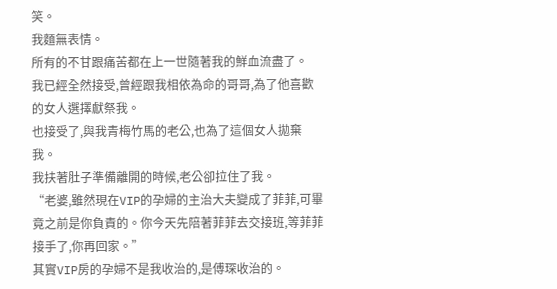笑。
我麵無表情。
所有的不甘跟痛苦都在上一世隨著我的鮮血流盡了。
我已經全然接受,曾經跟我相依為命的哥哥,為了他喜歡的女人選擇獻祭我。
也接受了,與我青梅竹馬的老公,也為了這個女人拋棄我。
我扶著肚子準備離開的時候,老公卻拉住了我。
“老婆,雖然現在VIP的孕婦的主治大夫變成了菲菲,可畢竟之前是你負責的。你今天先陪著菲菲去交接班,等菲菲接手了,你再回家。”
其實VIP房的孕婦不是我收治的,是傅琛收治的。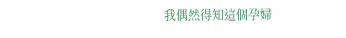我偶然得知這個孕婦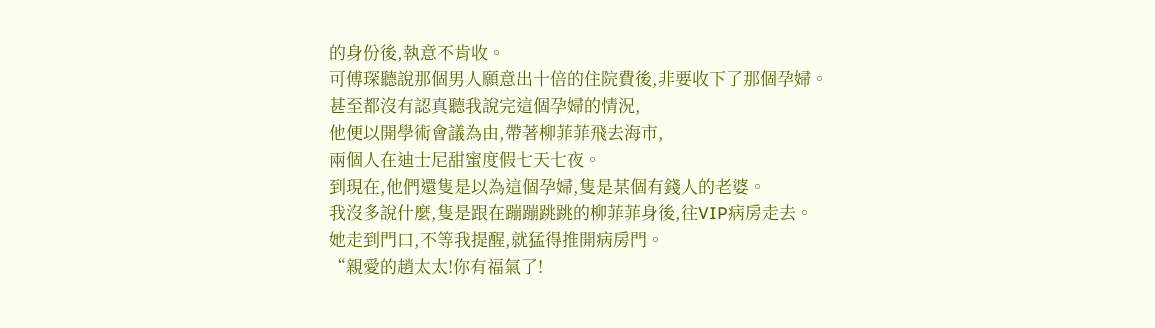的身份後,執意不肯收。
可傅琛聽說那個男人願意出十倍的住院費後,非要收下了那個孕婦。
甚至都沒有認真聽我說完這個孕婦的情況,
他便以開學術會議為由,帶著柳菲菲飛去海市,
兩個人在迪士尼甜蜜度假七天七夜。
到現在,他們還隻是以為這個孕婦,隻是某個有錢人的老婆。
我沒多說什麼,隻是跟在蹦蹦跳跳的柳菲菲身後,往VIP病房走去。
她走到門口,不等我提醒,就猛得推開病房門。
“親愛的趙太太!你有福氣了!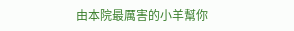由本院最厲害的小羊幫你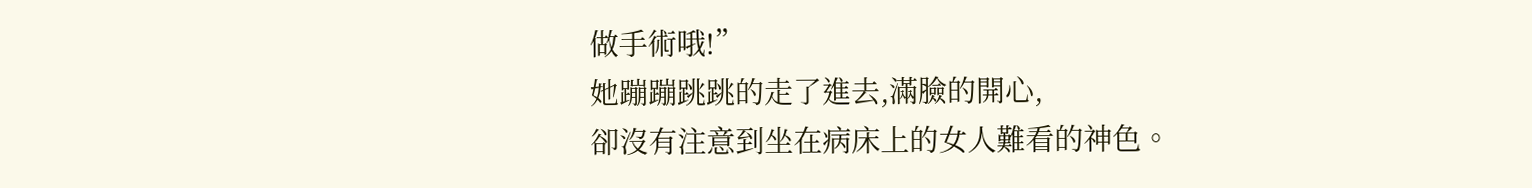做手術哦!”
她蹦蹦跳跳的走了進去,滿臉的開心,
卻沒有注意到坐在病床上的女人難看的神色。